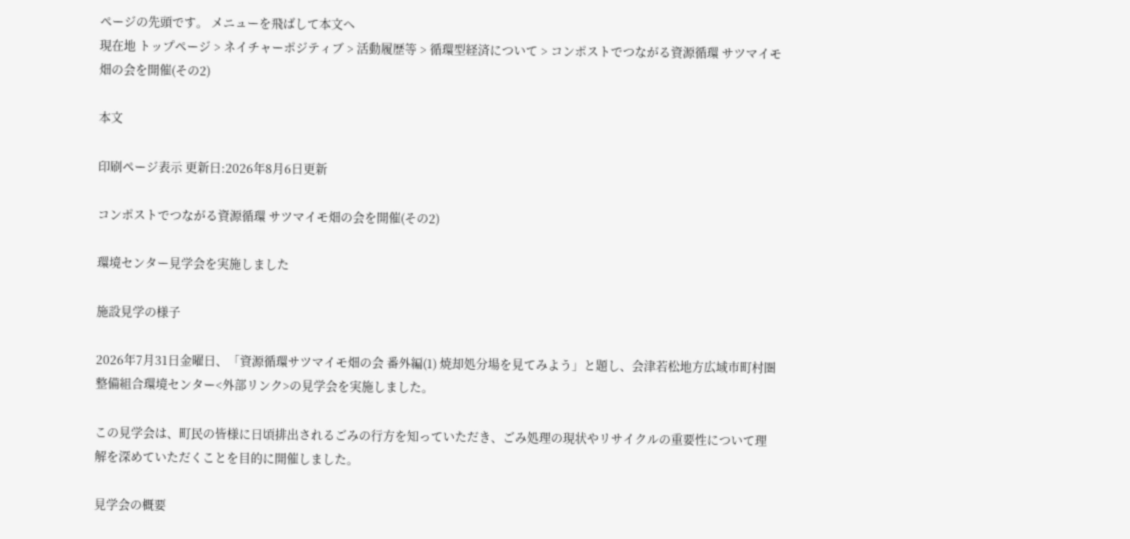ページの先頭です。 メニューを飛ばして本文へ
現在地 トップページ > ネイチャーポジティブ > 活動履歴等 > 循環型経済について > コンポストでつながる資源循環 サツマイモ畑の会を開催(その2)

本文

印刷ページ表示 更新日:2026年8月6日更新

コンポストでつながる資源循環 サツマイモ畑の会を開催(その2)

環境センター見学会を実施しました

施設見学の様子

2026年7月31日金曜日、「資源循環サツマイモ畑の会 番外編(1) 焼却処分場を見てみよう」と題し、会津若松地方広域市町村圏整備組合環境センター<外部リンク>の見学会を実施しました。

この見学会は、町民の皆様に日頃排出されるごみの行方を知っていただき、ごみ処理の現状やリサイクルの重要性について理解を深めていただくことを目的に開催しました。

見学会の概要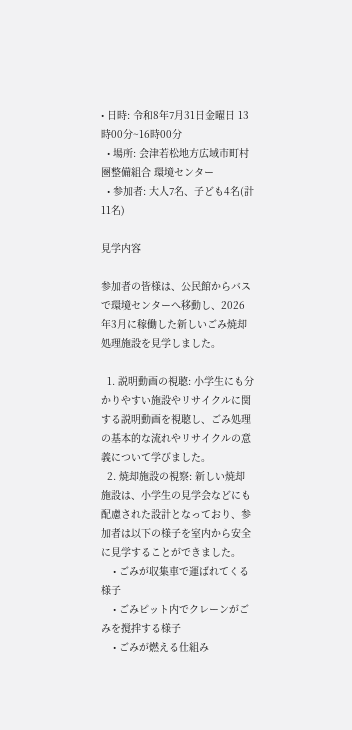• 日時: 令和8年7月31日金曜日 13時00分~16時00分
  • 場所: 会津若松地方広域市町村圏整備組合 環境センター
  • 参加者: 大人7名、子ども4名(計11名)

見学内容

参加者の皆様は、公民館からバスで環境センターへ移動し、2026年3月に稼働した新しいごみ焼却処理施設を見学しました。

  1. 説明動画の視聴: 小学生にも分かりやすい施設やリサイクルに関する説明動画を視聴し、ごみ処理の基本的な流れやリサイクルの意義について学びました。
  2. 焼却施設の視察: 新しい焼却施設は、小学生の見学会などにも配慮された設計となっており、参加者は以下の様子を室内から安全に見学することができました。
    • ごみが収集車で運ばれてくる様子
    • ごみピット内でクレーンがごみを撹拌する様子
    • ごみが燃える仕組み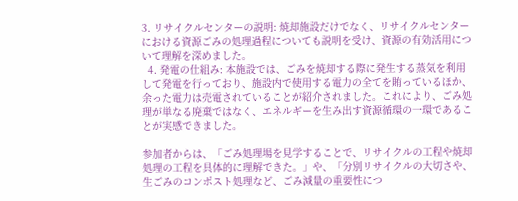3. リサイクルセンターの説明: 焼却施設だけでなく、リサイクルセンターにおける資源ごみの処理過程についても説明を受け、資源の有効活用について理解を深めました。
  4. 発電の仕組み: 本施設では、ごみを焼却する際に発生する蒸気を利用して発電を行っており、施設内で使用する電力の全てを賄っているほか、余った電力は売電されていることが紹介されました。これにより、ごみ処理が単なる廃棄ではなく、エネルギーを生み出す資源循環の一環であることが実感できました。

参加者からは、「ごみ処理場を見学することで、リサイクルの工程や焼却処理の工程を具体的に理解できた。」や、「分別リサイクルの大切さや、生ごみのコンポスト処理など、ごみ減量の重要性につ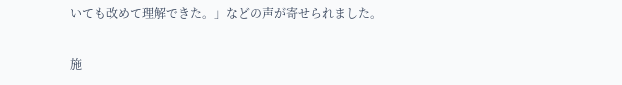いても改めて理解できた。」などの声が寄せられました。

施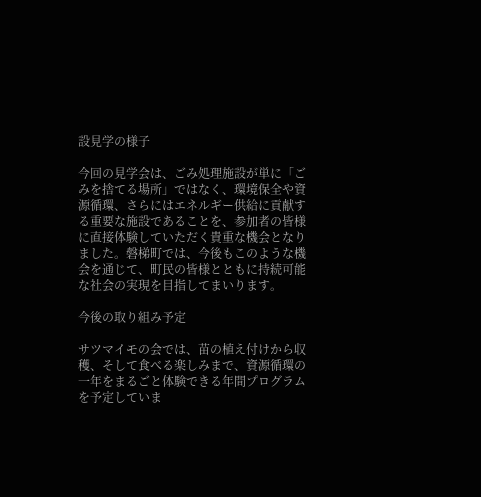設見学の様子

今回の見学会は、ごみ処理施設が単に「ごみを捨てる場所」ではなく、環境保全や資源循環、さらにはエネルギー供給に貢献する重要な施設であることを、参加者の皆様に直接体験していただく貴重な機会となりました。磐梯町では、今後もこのような機会を通じて、町民の皆様とともに持続可能な社会の実現を目指してまいります。

今後の取り組み予定

サツマイモの会では、苗の植え付けから収穫、そして食べる楽しみまで、資源循環の一年をまるごと体験できる年間プログラムを予定していま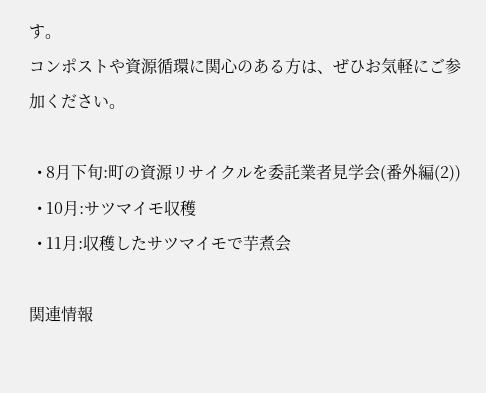す。
コンポストや資源循環に関心のある方は、ぜひお気軽にご参加ください。

  • 8月下旬:町の資源リサイクルを委託業者見学会(番外編(2))
  • 10月:サツマイモ収穫
  • 11月:収穫したサツマイモで芋煮会

関連情報